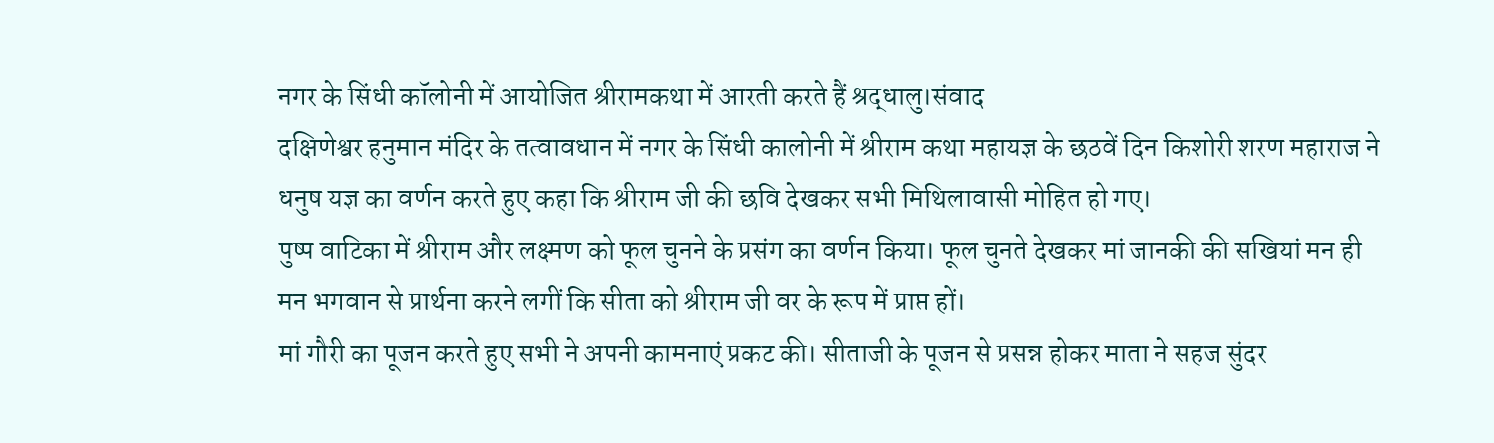नगर के सिंधी कॉलोनी में आयोजित श्रीरामकथा में आरती करते हैं श्रद्धालु।संवाद
दक्षिणेश्वर हनुमान मंदिर के तत्वावधान में नगर के सिंधी कालोनी में श्रीराम कथा महायज्ञ के छठवें दिन किशोरी शरण महाराज ने धनुष यज्ञ का वर्णन करते हुए कहा कि श्रीराम जी की छवि देखकर सभी मिथिलावासी मोहित हो गए।
पुष्प वाटिका में श्रीराम और लक्ष्मण को फूल चुनने के प्रसंग का वर्णन किया। फूल चुनते देखकर मां जानकी की सखियां मन ही मन भगवान से प्रार्थना करने लगीं कि सीता को श्रीराम जी वर के रूप में प्राप्त हों।
मां गौरी का पूजन करते हुए सभी ने अपनी कामनाएं प्रकट की। सीताजी के पूजन से प्रसन्न होकर माता ने सहज सुंदर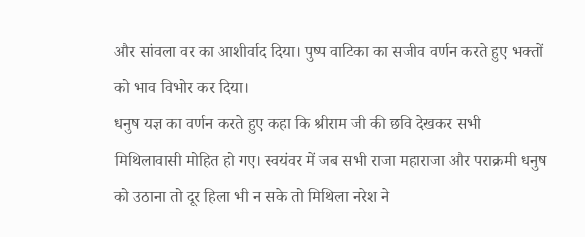और सांवला वर का आशीर्वाद दिया। पुष्प वाटिका का सजीव वर्णन करते हुए भक्तों को भाव विभोर कर दिया।
धनुष यज्ञ का वर्णन करते हुए कहा कि श्रीराम जी की छवि देखकर सभी मिथिलावासी मोहित हो गए। स्वयंवर में जब सभी राजा महाराजा और पराक्रमी धनुष को उठाना तो दूर हिला भी न सके तो मिथिला नरेश ने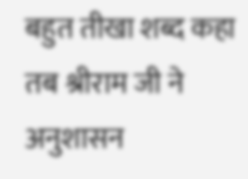बहुत तीखा शब्द कहा तब श्रीराम जी ने अनुशासन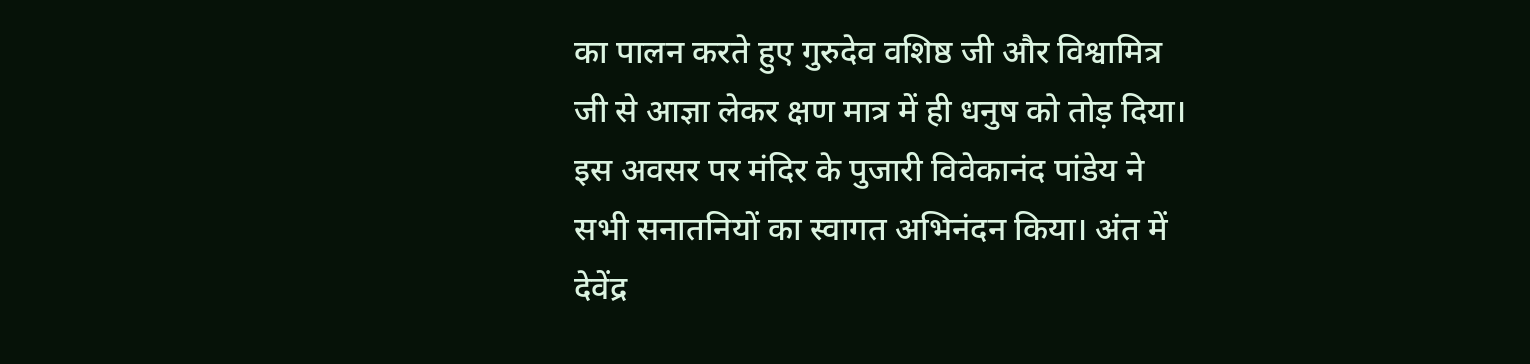का पालन करते हुए गुरुदेव वशिष्ठ जी और विश्वामित्र जी से आज्ञा लेकर क्षण मात्र में ही धनुष को तोड़ दिया।
इस अवसर पर मंदिर के पुजारी विवेकानंद पांडेय ने सभी सनातनियों का स्वागत अभिनंदन किया। अंत में देवेंद्र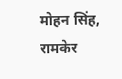मोहन सिंह, रामकेर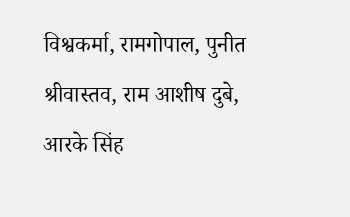विश्वकर्मा, रामगोपाल, पुनीत श्रीवास्तव, राम आशीष दुबे, आरके सिंह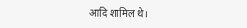आदि शामिल थे।